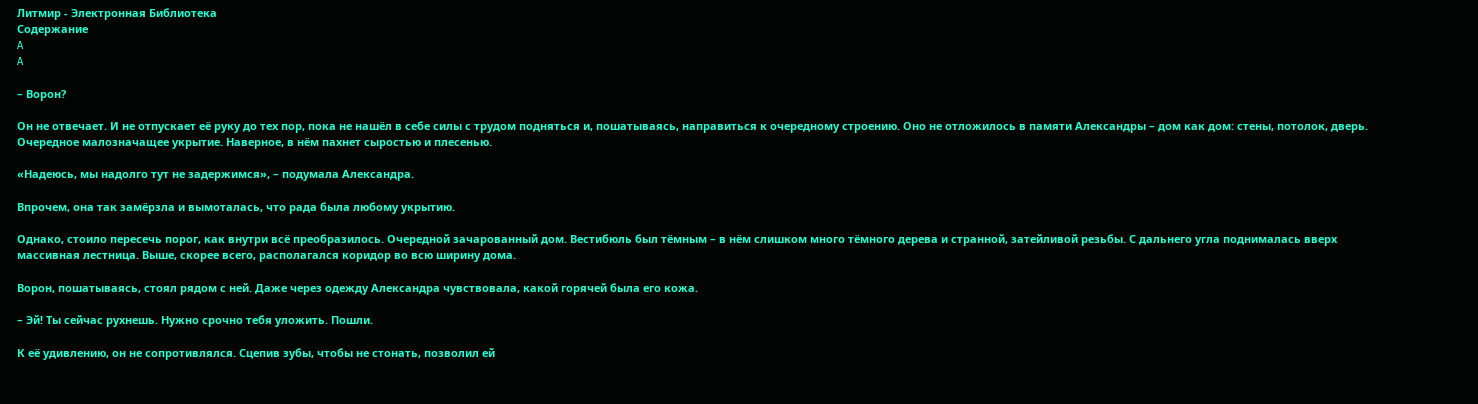Литмир - Электронная Библиотека
Содержание
A
A

– Ворон?

Он не отвечает. И не отпускает её руку до тех пор, пока не нашёл в себе силы с трудом подняться и, пошатываясь, направиться к очередному строению. Оно не отложилось в памяти Александры – дом как дом: стены, потолок, дверь. Очередное малозначащее укрытие. Наверное, в нём пахнет сыростью и плесенью.

«Надеюсь, мы надолго тут не задержимся», – подумала Александра.

Впрочем, она так замёрзла и вымоталась, что рада была любому укрытию.

Однако, стоило пересечь порог, как внутри всё преобразилось. Очередной зачарованный дом. Вестибюль был тёмным – в нём слишком много тёмного дерева и странной, затейливой резьбы. С дальнего угла поднималась вверх массивная лестница. Выше, скорее всего, располагался коридор во всю ширину дома.

Ворон, пошатываясь, стоял рядом с ней. Даже через одежду Александра чувствовала, какой горячей была его кожа.

– Эй! Ты сейчас рухнешь. Нужно срочно тебя уложить. Пошли.

К её удивлению, он не сопротивлялся. Сцепив зубы, чтобы не стонать, позволил ей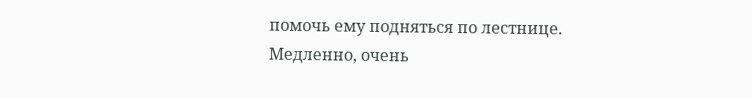помочь ему подняться по лестнице. Медленно, очень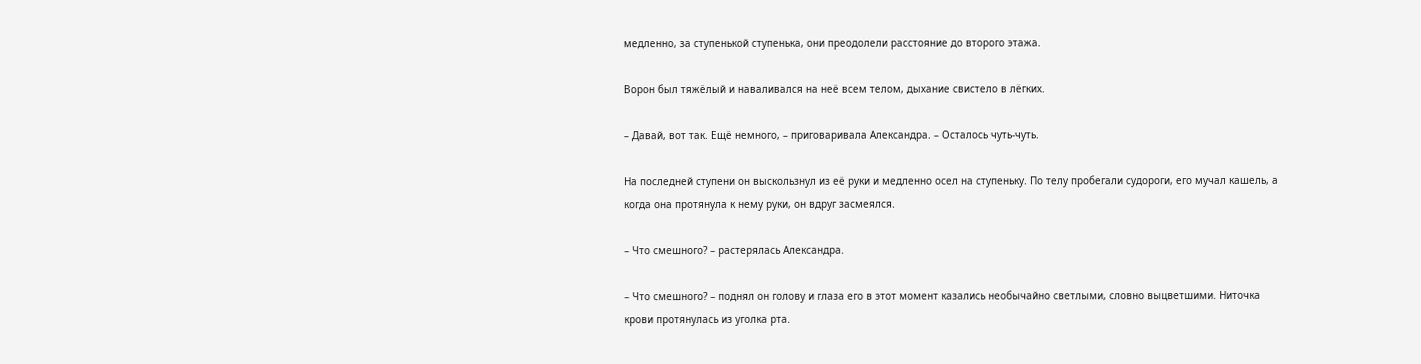медленно, за ступенькой ступенька, они преодолели расстояние до второго этажа.

Ворон был тяжёлый и наваливался на неё всем телом, дыхание свистело в лёгких.

– Давай, вот так. Ещё немного, – приговаривала Александра. – Осталось чуть-чуть.

На последней ступени он выскользнул из её руки и медленно осел на ступеньку. По телу пробегали судороги, его мучал кашель, а когда она протянула к нему руки, он вдруг засмеялся.

– Что смешного? – растерялась Александра.

– Что смешного? – поднял он голову и глаза его в этот момент казались необычайно светлыми, словно выцветшими. Ниточка крови протянулась из уголка рта.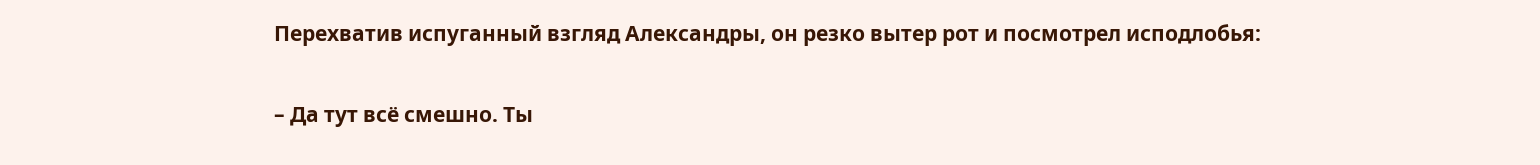Перехватив испуганный взгляд Александры, он резко вытер рот и посмотрел исподлобья:

– Да тут всё смешно. Ты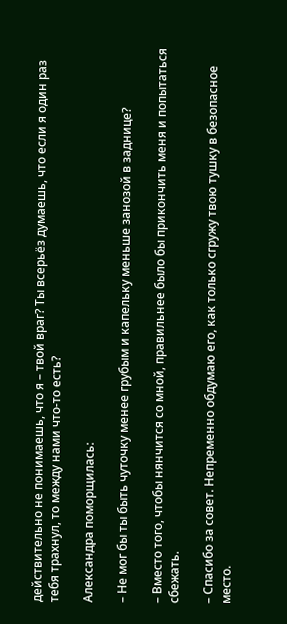действительно не понимаешь, что я – твой враг? Ты всерьёз думаешь, что если я один раз тебя трахнул, то между нами что-то есть?

Александра поморщилась:

– Не мог бы ты быть чуточку менее грубым и капельку меньше занозой в заднице?

– Вместо того, чтобы нянчится со мной, правильнее было бы прикончить меня и попытаться сбежать.

– Спасибо за совет. Непременно обдумаю его, как только сгружу твою тушку в безопасное место.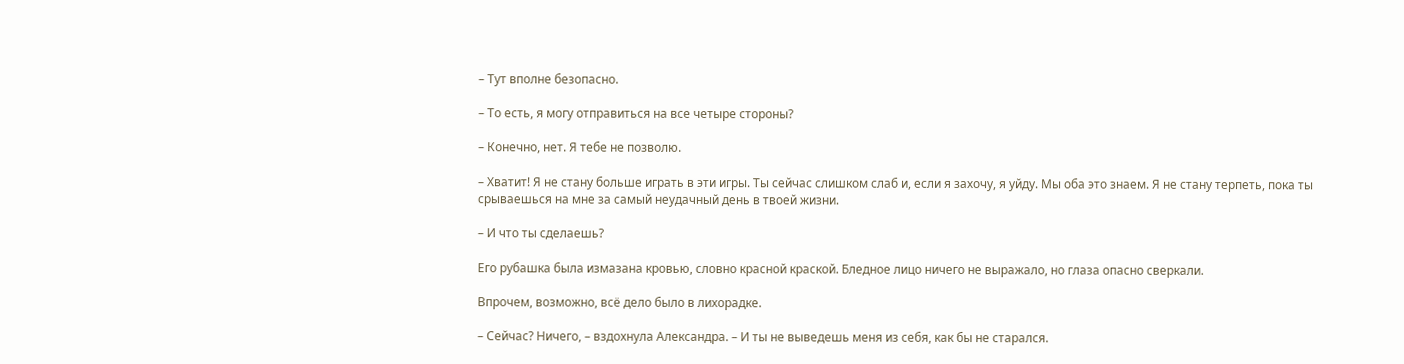– Тут вполне безопасно.

– То есть, я могу отправиться на все четыре стороны?

– Конечно, нет. Я тебе не позволю.

– Хватит! Я не стану больше играть в эти игры. Ты сейчас слишком слаб и, если я захочу, я уйду. Мы оба это знаем. Я не стану терпеть, пока ты срываешься на мне за самый неудачный день в твоей жизни.

– И что ты сделаешь?

Его рубашка была измазана кровью, словно красной краской. Бледное лицо ничего не выражало, но глаза опасно сверкали.

Впрочем, возможно, всё дело было в лихорадке.

– Сейчас? Ничего, – вздохнула Александра. – И ты не выведешь меня из себя, как бы не старался.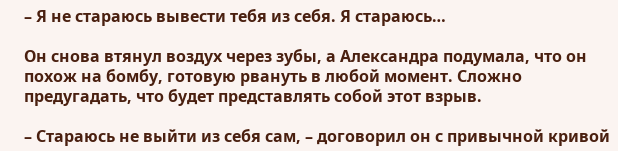– Я не стараюсь вывести тебя из себя. Я стараюсь…

Он снова втянул воздух через зубы, а Александра подумала, что он похож на бомбу, готовую рвануть в любой момент. Сложно предугадать, что будет представлять собой этот взрыв.

– Стараюсь не выйти из себя сам, – договорил он с привычной кривой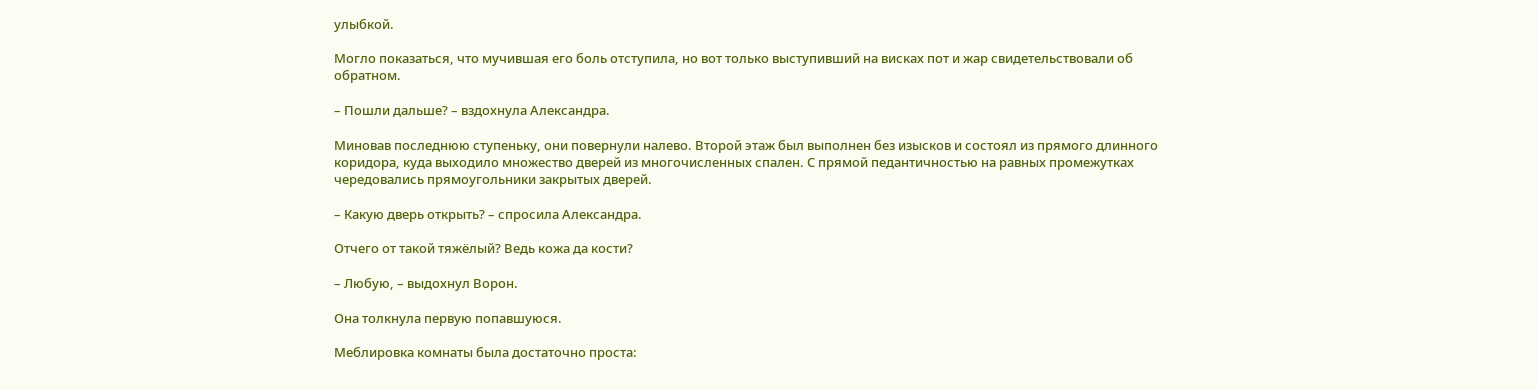улыбкой.

Могло показаться, что мучившая его боль отступила, но вот только выступивший на висках пот и жар свидетельствовали об обратном.

– Пошли дальше? – вздохнула Александра.

Миновав последнюю ступеньку, они повернули налево. Второй этаж был выполнен без изысков и состоял из прямого длинного коридора, куда выходило множество дверей из многочисленных спален. С прямой педантичностью на равных промежутках чередовались прямоугольники закрытых дверей.

– Какую дверь открыть? – спросила Александра.

Отчего от такой тяжёлый? Ведь кожа да кости?

– Любую, – выдохнул Ворон.

Она толкнула первую попавшуюся.

Меблировка комнаты была достаточно проста: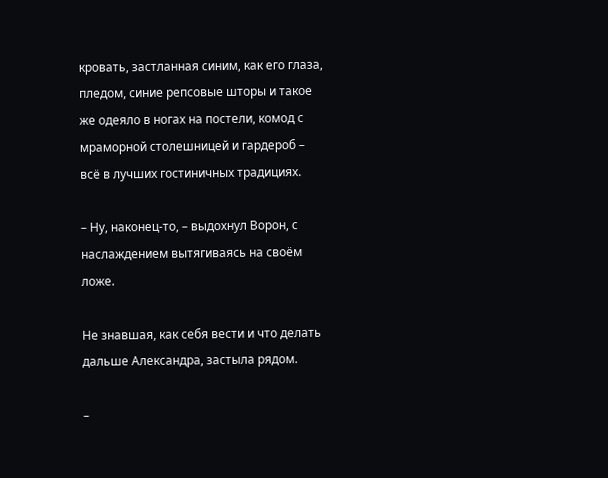кровать, застланная синим, как его глаза, пледом, синие репсовые шторы и такое же одеяло в ногах на постели, комод с мраморной столешницей и гардероб – всё в лучших гостиничных традициях.

– Ну, наконец-то, – выдохнул Ворон, с наслаждением вытягиваясь на своём ложе.

Не знавшая, как себя вести и что делать дальше Александра, застыла рядом.

–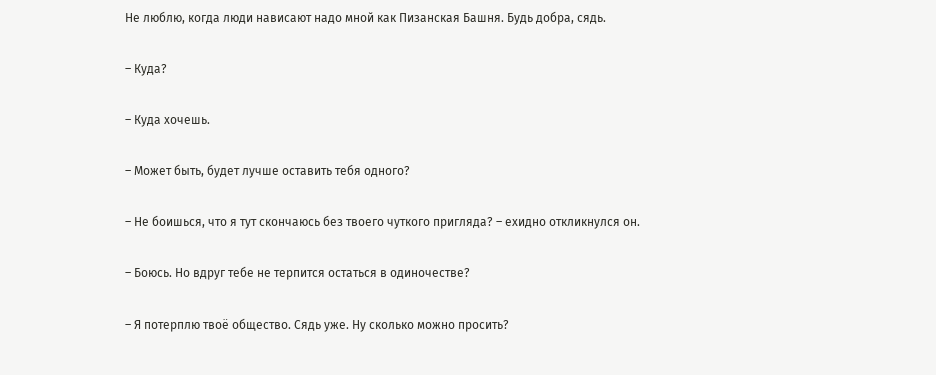Не люблю, когда люди нависают надо мной как Пизанская Башня. Будь добра, сядь.

– Куда?

– Куда хочешь.

– Может быть, будет лучше оставить тебя одного?

– Не боишься, что я тут скончаюсь без твоего чуткого пригляда? – ехидно откликнулся он.

– Боюсь. Но вдруг тебе не терпится остаться в одиночестве?

– Я потерплю твоё общество. Сядь уже. Ну сколько можно просить?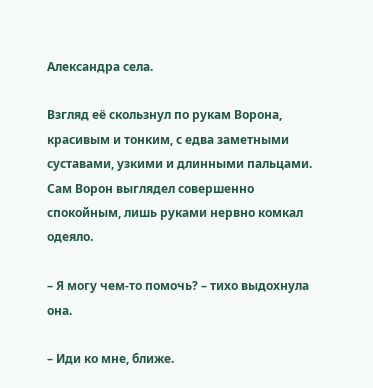Александра села.

Взгляд её скользнул по рукам Ворона, красивым и тонким, с едва заметными суставами, узкими и длинными пальцами. Сам Ворон выглядел совершенно спокойным, лишь руками нервно комкал одеяло.

– Я могу чем-то помочь? – тихо выдохнула она.

– Иди ко мне, ближе.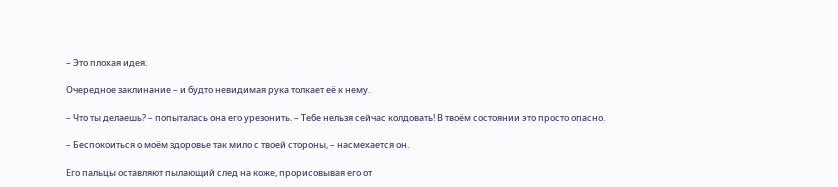– Это плохая идея.

Очередное заклинание – и будто невидимая рука толкает её к нему.

– Что ты делаешь? – попыталась она его урезонить. – Тебе нельзя сейчас колдовать! В твоём состоянии это просто опасно.

– Беспокоиться о моём здоровье так мило с твоей стороны, – насмехается он.

Его пальцы оставляют пылающий след на коже, прорисовывая его от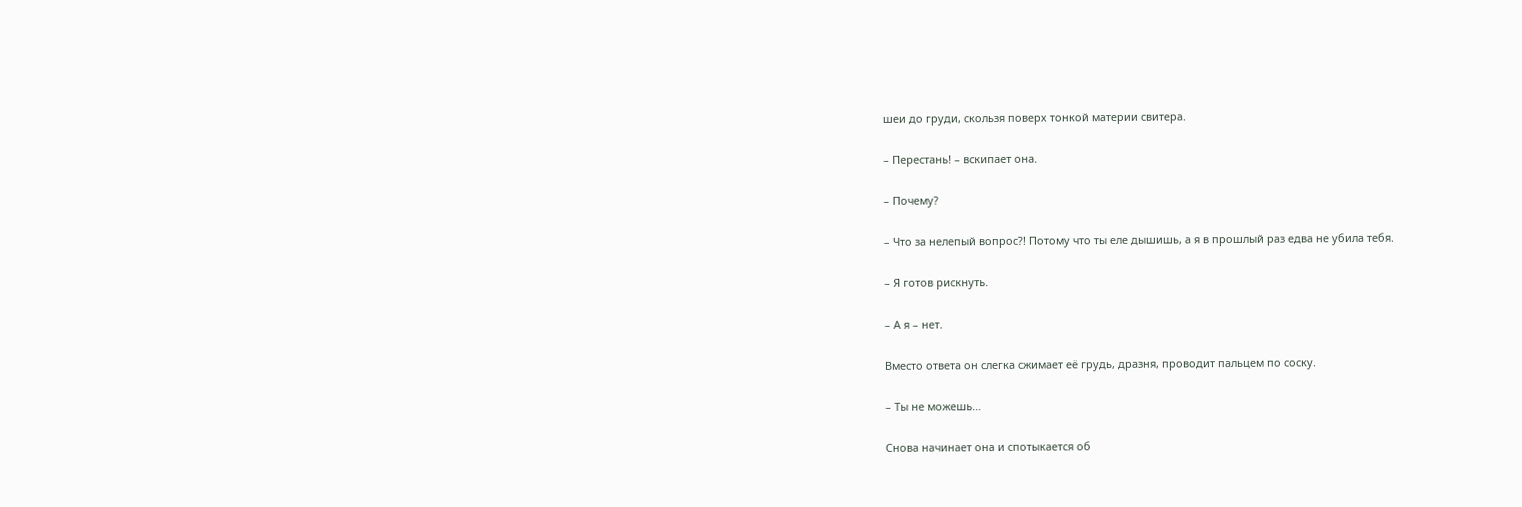шеи до груди, скользя поверх тонкой материи свитера.

– Перестань! – вскипает она.

– Почему?

– Что за нелепый вопрос?! Потому что ты еле дышишь, а я в прошлый раз едва не убила тебя.

– Я готов рискнуть.

– А я – нет.

Вместо ответа он слегка сжимает её грудь, дразня, проводит пальцем по соску.

– Ты не можешь…

Снова начинает она и спотыкается об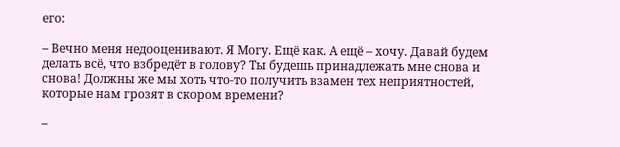его:

– Вечно меня недооценивают. Я Могу. Ещё как. А ещё – хочу. Давай будем делать всё, что взбредёт в голову? Ты будешь принадлежать мне снова и снова! Должны же мы хоть что-то получить взамен тех неприятностей, которые нам грозят в скором времени?

–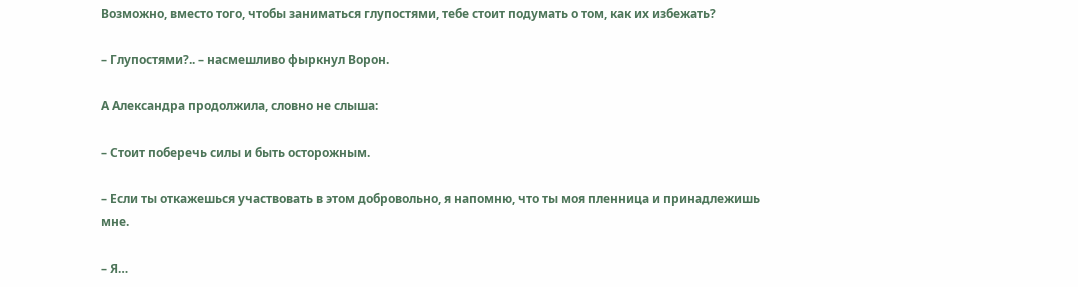Возможно, вместо того, чтобы заниматься глупостями, тебе стоит подумать о том, как их избежать?

– Глупостями?.. – насмешливо фыркнул Ворон.

А Александра продолжила, словно не слыша:

– Стоит поберечь силы и быть осторожным.

– Если ты откажешься участвовать в этом добровольно, я напомню, что ты моя пленница и принадлежишь мне.

– Я…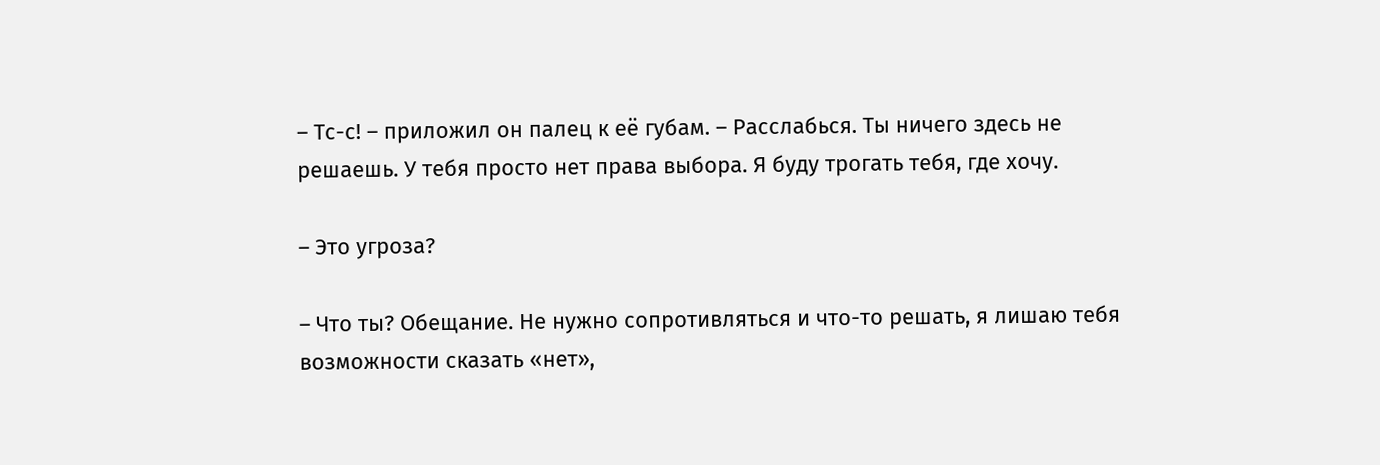– Тс-с! – приложил он палец к её губам. – Расслабься. Ты ничего здесь не решаешь. У тебя просто нет права выбора. Я буду трогать тебя, где хочу.

– Это угроза?

– Что ты? Обещание. Не нужно сопротивляться и что-то решать, я лишаю тебя возможности сказать «нет»,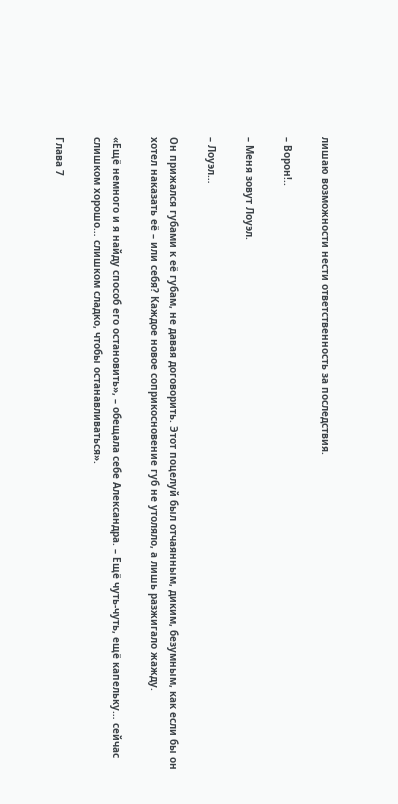лишаю возможности нести ответственность за последствия.

– Ворон!..

– Меня зовут Лоуэл.

– Лоуэл…

Он прижался губами к её губам, не давая договорить. Этот поцелуй был отчаянным, диким, безумным, как если бы он хотел наказать её – или себя? Каждое новое соприкосновение губ не утоляло, а лишь разжигало жажду.

«Ещё немного и я найду способ его остановить», – обещала себе Александра. – Ещё чуть-чуть, ещё капельку… сейчас слишком хорошо… слишком сладко, чтобы останавливаться».

Глава 7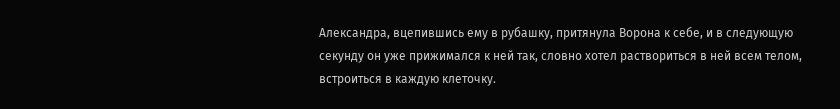Александра, вцепившись ему в рубашку, притянула Ворона к себе, и в следующую секунду он уже прижимался к ней так, словно хотел раствориться в ней всем телом, встроиться в каждую клеточку.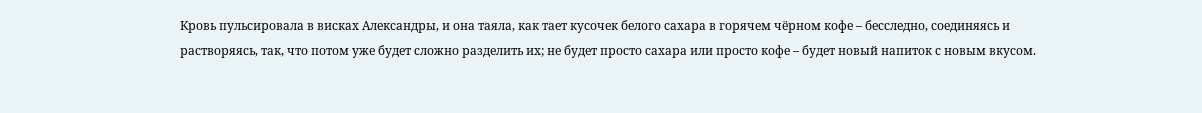Кровь пульсировала в висках Александры, и она таяла, как тает кусочек белого сахара в горячем чёрном кофе – бесследно, соединяясь и растворяясь, так, что потом уже будет сложно разделить их; не будет просто сахара или просто кофе – будет новый напиток с новым вкусом.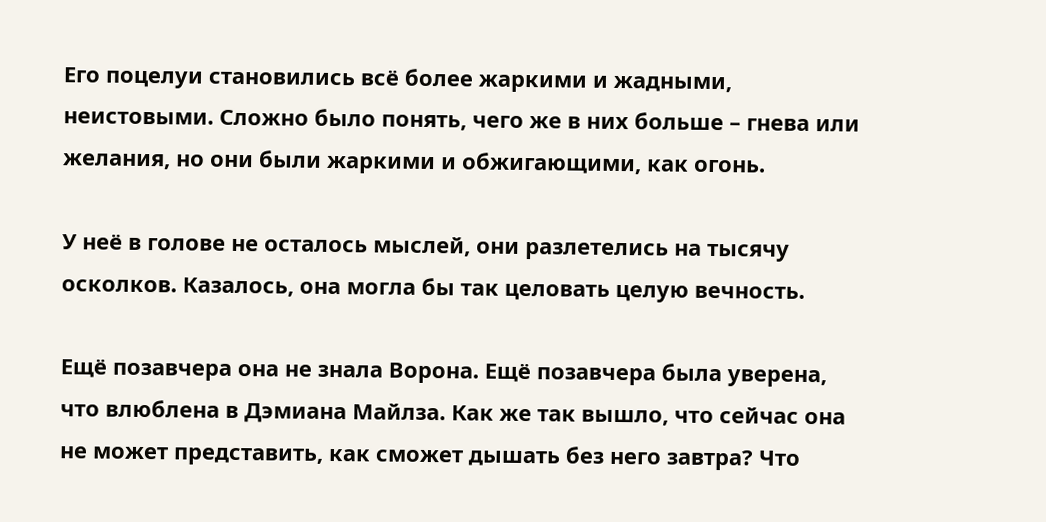Его поцелуи становились всё более жаркими и жадными, неистовыми. Сложно было понять, чего же в них больше – гнева или желания, но они были жаркими и обжигающими, как огонь.

У неё в голове не осталось мыслей, они разлетелись на тысячу осколков. Казалось, она могла бы так целовать целую вечность.

Ещё позавчера она не знала Ворона. Ещё позавчера была уверена, что влюблена в Дэмиана Майлза. Как же так вышло, что сейчас она не может представить, как сможет дышать без него завтра? Что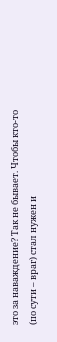это за наваждение? Так не бывает. Чтобы кто-то (по сути – враг) стал нужен и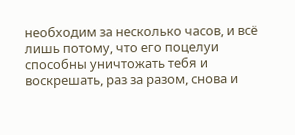необходим за несколько часов, и всё лишь потому, что его поцелуи способны уничтожать тебя и воскрешать, раз за разом, снова и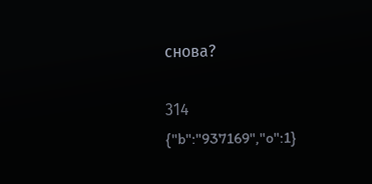снова?

314
{"b":"937169","o":1}